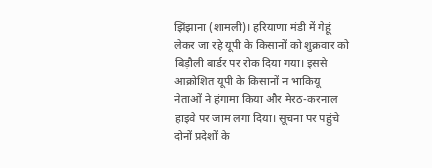झिंझाना (शामली)। हरियाणा मंडी में गेहूं लेकर जा रहे यूपी के किसानों को शुक्रवार को बिड़ौली बार्डर पर रोक दिया गया। इससे आक्रोशित यूपी के किसानों न भाकियू नेताओं ने हंगामा किया और मेरठ-करनाल हाइवे पर जाम लगा दिया। सूचना पर पहुंचे दोनों प्रदेशों के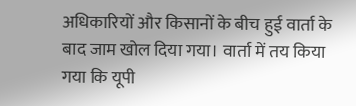अधिकारियों और किसानों के बीच हुई वार्ता के बाद जाम खोल दिया गया। वार्ता में तय किया गया कि यूपी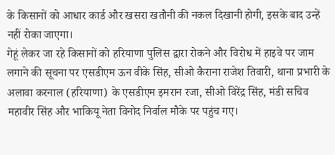के किसानों को आधार कार्ड और खसरा खतौनी की नकल दिखानी होगी, इसके बाद उन्हें नहीं रोका जाएगा।
गेहूं लेकर जा रहे किसानों को हरियाणा पुलिस द्वारा रोकने और विरोध में हाइवे पर जाम लगाने की सूचना पर एसडीएम ऊन वीके सिंह, सीओ कैराना राजेश तिवारी, थाना प्रभारी के अलावा करनाल (हरियाणा) के एसडीएम इमरान रजा, सीओ विरेंद्र सिंह, मंडी सचिव महावीर सिंह और भाकियू नेता विनोद निर्वाल मौके पर पहुंच गए।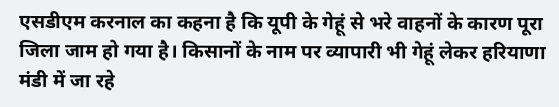एसडीएम करनाल का कहना है कि यूपी के गेहूं से भरे वाहनों के कारण पूरा जिला जाम हो गया है। किसानों के नाम पर व्यापारी भी गेहूं लेकर हरियाणा मंडी में जा रहे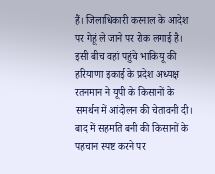हैं। जिलाधिकारी करनाल के आदेश पर गेहूं ले जाने पर रोक लगाई है। इसी बीच वहां पहुंचे भाकियू की हरियाणा इकाई के प्रदेश अध्यक्ष रतनमान ने यूपी के किसानों के समर्थन में आंदोलन की चेतावनी दी। बाद में सहमति बनी की किसानों के पहचान स्पष्ट करने पर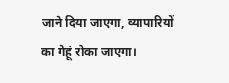जाने दिया जाएगा, व्यापारियों का गेहूं रोका जाएगा।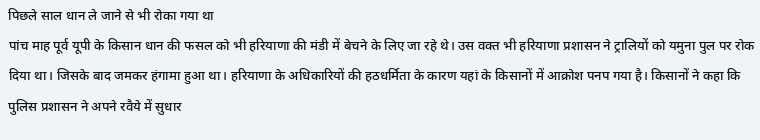पिछले साल धान ले जाने से भी रोका गया था
पांच माह पूर्व यूपी के किसान धान की फसल को भी हरियाणा की मंडी में बेचने के लिए जा रहे थे। उस वक्त भी हरियाणा प्रशासन ने ट्रालियों को यमुना पुल पर रोक दिया था। जिसके बाद जमकर हंगामा हुआ था। हरियाणा के अधिकारियों की हठधर्मिता के कारण यहां के किसानों में आक्रोश पनप गया है। किसानों ने कहा कि पुलिस प्रशासन ने अपने रवैये में सुधार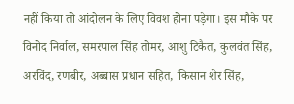नहीं किया तो आंदोलन के लिए विवश होना पड़ेगा। इस मौके पर विनोद निर्वाल, समरपाल सिंह तोमर, आशु टिकैत, कुलवंत सिंह, अरविंद, रणबीर, अब्बास प्रधान सहित, किसान शेर सिंह,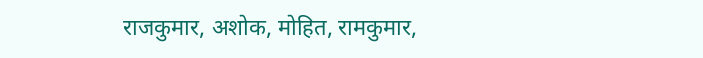राजकुमार, अशोक, मोहित, रामकुमार,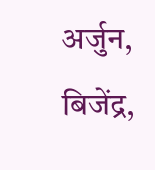अर्जुन, बिजेंद्र,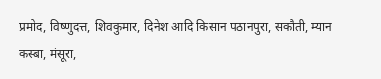प्रमोद, विष्णुदत्त, शिवकुमार, दिनेश आदि किसान पठानपुरा, सकौती, म्यान कस्बा, मंसूरा,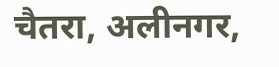चैतरा, अलीनगर,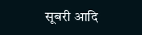सूबरी आदि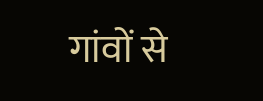गांवों से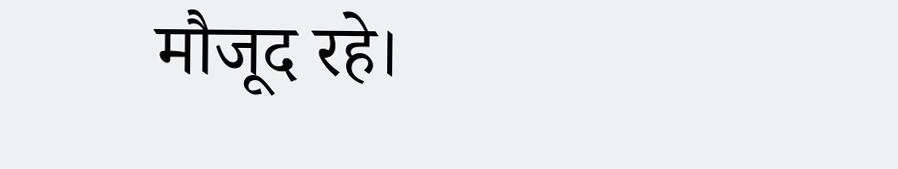मौजूद रहे।